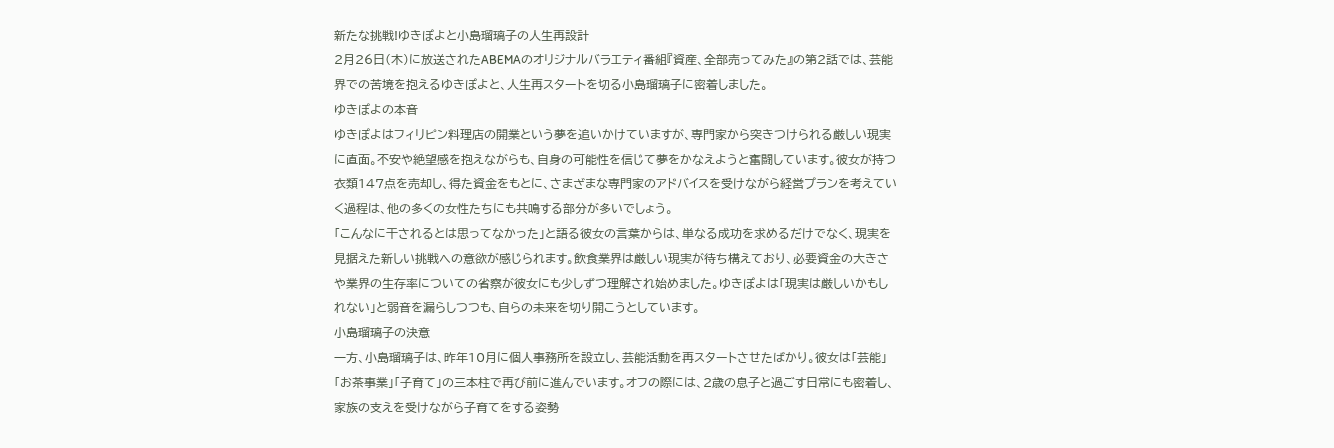新たな挑戦!ゆきぽよと小島瑠璃子の人生再設計
2月26日(木)に放送されたABEMAのオリジナルバラエティ番組『資産、全部売ってみた』の第2話では、芸能界での苦境を抱えるゆきぽよと、人生再スタートを切る小島瑠璃子に密着しました。
ゆきぽよの本音
ゆきぽよはフィリピン料理店の開業という夢を追いかけていますが、専門家から突きつけられる厳しい現実に直面。不安や絶望感を抱えながらも、自身の可能性を信じて夢をかなえようと奮闘しています。彼女が持つ衣類147点を売却し、得た資金をもとに、さまざまな専門家のアドバイスを受けながら経営プランを考えていく過程は、他の多くの女性たちにも共鳴する部分が多いでしょう。
「こんなに干されるとは思ってなかった」と語る彼女の言葉からは、単なる成功を求めるだけでなく、現実を見据えた新しい挑戦への意欲が感じられます。飲食業界は厳しい現実が待ち構えており、必要資金の大きさや業界の生存率についての省察が彼女にも少しずつ理解され始めました。ゆきぽよは「現実は厳しいかもしれない」と弱音を漏らしつつも、自らの未来を切り開こうとしています。
小島瑠璃子の決意
一方、小島瑠璃子は、昨年10月に個人事務所を設立し、芸能活動を再スタートさせたばかり。彼女は「芸能」「お茶事業」「子育て」の三本柱で再び前に進んでいます。オフの際には、2歳の息子と過ごす日常にも密着し、家族の支えを受けながら子育てをする姿勢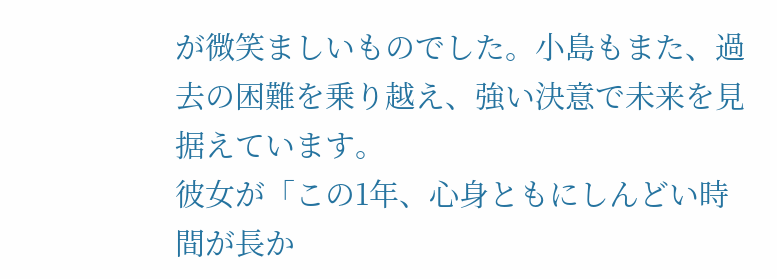が微笑ましいものでした。小島もまた、過去の困難を乗り越え、強い決意で未来を見据えています。
彼女が「この1年、心身ともにしんどい時間が長か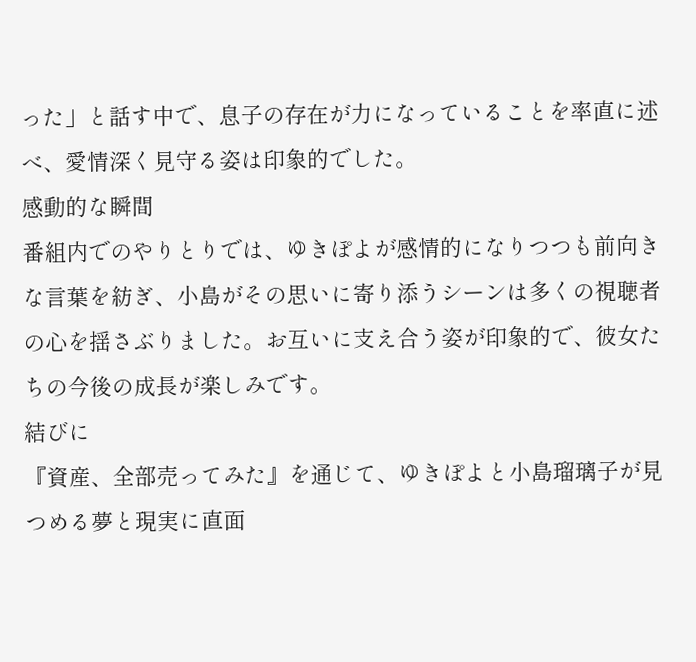った」と話す中で、息子の存在が力になっていることを率直に述べ、愛情深く見守る姿は印象的でした。
感動的な瞬間
番組内でのやりとりでは、ゆきぽよが感情的になりつつも前向きな言葉を紡ぎ、小島がその思いに寄り添うシーンは多くの視聴者の心を揺さぶりました。お互いに支え合う姿が印象的で、彼女たちの今後の成長が楽しみです。
結びに
『資産、全部売ってみた』を通じて、ゆきぽよと小島瑠璃子が見つめる夢と現実に直面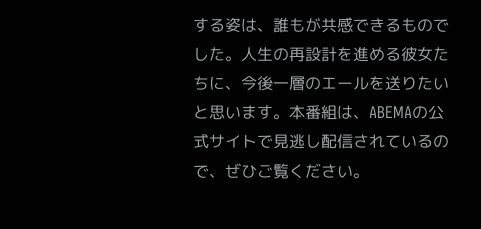する姿は、誰もが共感できるものでした。人生の再設計を進める彼女たちに、今後一層のエールを送りたいと思います。本番組は、ABEMAの公式サイトで見逃し配信されているので、ぜひご覧ください。